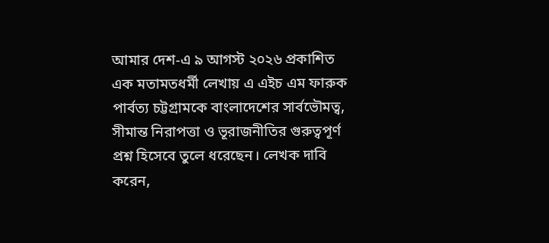আমার দেশ-এ ৯ আগস্ট ২০২৬ প্রকাশিত এক মতামতধর্মী লেখায় এ এইচ এম ফারুক পার্বত্য চট্টগ্রামকে বাংলাদেশের সার্বভৌমত্ব, সীমান্ত নিরাপত্তা ও ভূরাজনীতির গুরুত্বপূর্ণ প্রশ্ন হিসেবে তুলে ধরেছেন। লেখক দাবি করেন,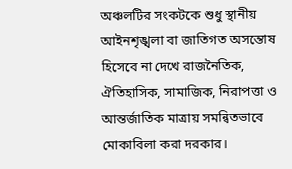অঞ্চলটির সংকটকে শুধু স্থানীয় আইনশৃঙ্খলা বা জাতিগত অসন্তোষ হিসেবে না দেখে রাজনৈতিক, ঐতিহাসিক, সামাজিক, নিরাপত্তা ও আন্তর্জাতিক মাত্রায় সমন্বিতভাবে মোকাবিলা করা দরকার।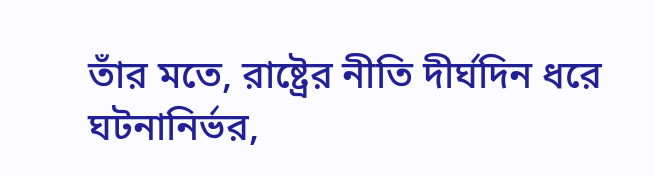তাঁর মতে, রাষ্ট্রের নীতি দীর্ঘদিন ধরে ঘটনানির্ভর,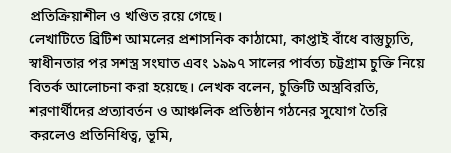প্রতিক্রিয়াশীল ও খণ্ডিত রয়ে গেছে।
লেখাটিতে ব্রিটিশ আমলের প্রশাসনিক কাঠামো, কাপ্তাই বাঁধে বাস্তুচ্যুতি, স্বাধীনতার পর সশস্ত্র সংঘাত এবং ১৯৯৭ সালের পার্বত্য চট্টগ্রাম চুক্তি নিয়ে বিতর্ক আলোচনা করা হয়েছে। লেখক বলেন, চুক্তিটি অস্ত্রবিরতি, শরণার্থীদের প্রত্যাবর্তন ও আঞ্চলিক প্রতিষ্ঠান গঠনের সুযোগ তৈরি করলেও প্রতিনিধিত্ব, ভূমি,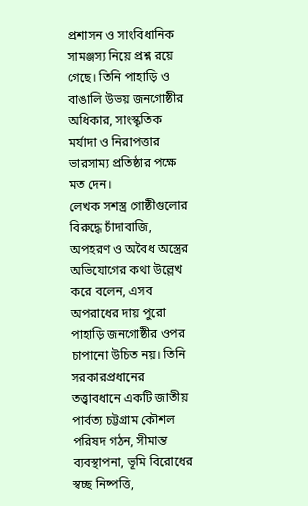প্রশাসন ও সাংবিধানিক সামঞ্জস্য নিয়ে প্রশ্ন রয়ে গেছে। তিনি পাহাড়ি ও বাঙালি উভয় জনগোষ্ঠীর অধিকার, সাংস্কৃতিক মর্যাদা ও নিরাপত্তার ভারসাম্য প্রতিষ্ঠার পক্ষে মত দেন।
লেখক সশস্ত্র গোষ্ঠীগুলোর বিরুদ্ধে চাঁদাবাজি, অপহরণ ও অবৈধ অস্ত্রের অভিযোগের কথা উল্লেখ করে বলেন, এসব অপরাধের দায় পুরো পাহাড়ি জনগোষ্ঠীর ওপর চাপানো উচিত নয়। তিনি সরকারপ্রধানের তত্ত্বাবধানে একটি জাতীয় পার্বত্য চট্টগ্রাম কৌশল পরিষদ গঠন, সীমান্ত ব্যবস্থাপনা, ভূমি বিরোধের স্বচ্ছ নিষ্পত্তি,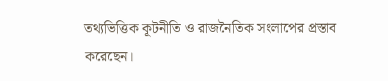তথ্যভিত্তিক কূটনীতি ও রাজনৈতিক সংলাপের প্রস্তাব করেছেন।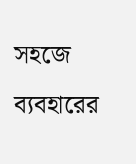সহজে ব্যবহারের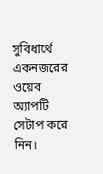সুবিধার্থে একনজরের ওয়েব অ্যাপটি সেটাপ করে নিন।